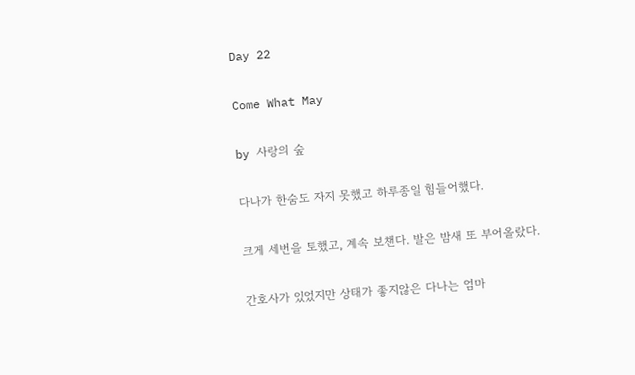Day 22

Come What May

by 사랑의 숲

다나가 한숨도 자지 못했고 하루종일 힘들어했다.

크게 세번을 토했고, 계속 보챈다. 발은 밤새 또 부어올랐다.

간호사가 있었지만 상태가 좋지않은 다나는 엄마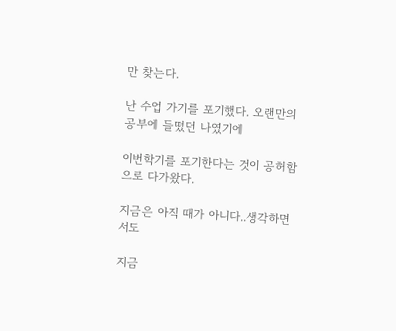만 찾는다.

난 수업 가기를 포기했다. 오랜만의 공부에 들떴던 나였기에

이번학기를 포기한다는 것이 공허함으로 다가왔다.

지금은 아직 때가 아니다..생각하면서도

지금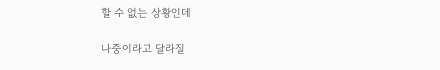할 수 없는 상황인데

나중이라고 달라질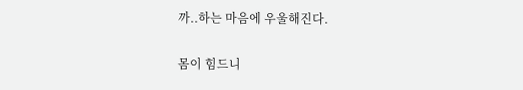까..하는 마음에 우울해진다.

몸이 힘드니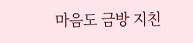마음도 금방 지친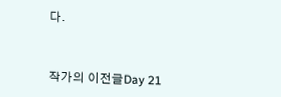다.



작가의 이전글Day 21